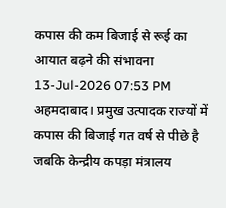कपास की कम बिजाई से रूई का आयात बढ़ने की संभावना
13-Jul-2026 07:53 PM
अहमदाबाद। प्रमुख उत्पादक राज्यों में कपास की बिजाई गत वर्ष से पीछे है जबकि केन्द्रीय कपड़ा मंत्रालय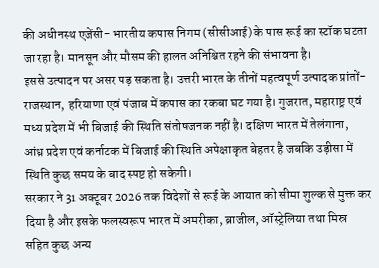की अधीनस्थ एजेंसी- भारतीय कपास निगम (सीसीआई) के पास रूई का स्टॉक घटता जा रहा है। मानसून और मौसम की हालत अनिश्चित रहने की संभावना है।
इससे उत्पादन पर असर पड़ सकता है। उत्तरी भारत के तीनों महत्वपूर्ण उत्पादक प्रांतों-राजस्थान, हरियाणा एवं पंजाब में कपास का रकबा घट गया है। गुजरात, महाराष्ट्र एवं मध्य प्रदेश में भी बिजाई की स्थिति संतोषजनक नहीं है। दक्षिण भारत में तेलंगाना, आंध्र प्रदेश एवं कर्नाटक में बिजाई की स्थिति अपेक्षाकृत बेहतर है जबकि उड़ीसा में स्थिति कुछ समय के बाद स्पष्ट हो सकेगी।
सरकार ने 31 अक्टूबर 2026 तक विदेशों से रूई के आयात को सीमा शुल्क से मुक्त कर दिया है और इसके फलस्वरूप भारत में अमरीका, ब्राजील, ऑस्ट्रेलिया तथा मिस्र सहित कुछ अन्य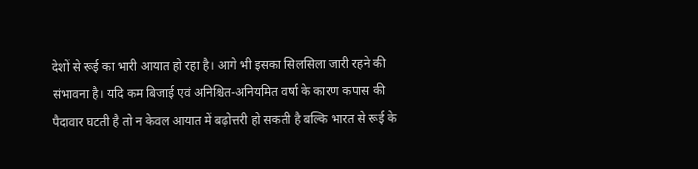देशों से रूई का भारी आयात हो रहा है। आगे भी इसका सिलसिला जारी रहने की संभावना है। यदि कम बिजाई एवं अनिश्चित-अनियमित वर्षा के कारण कपास की पैदावार घटती है तो न केवल आयात में बढ़ोत्तरी हो सकती है बल्कि भारत से रूई के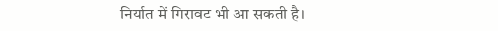निर्यात में गिरावट भी आ सकती है।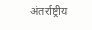अंतर्राष्ट्रीय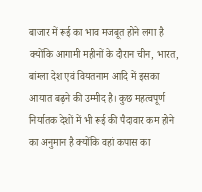बाजार में रूई का भाव मजबूत होने लगा है क्योंकि आगामी महीनों के दौरान चीन, भारत, बांग्ला देश एवं वियतनाम आदि में इसका आयात बढ़ने की उम्मीद है। कुछ महत्वपूर्ण निर्यातक देशों में भी रूई की पैदावार कम होने का अनुमान है क्योंकि वहां कपास का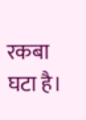रकबा घटा है।